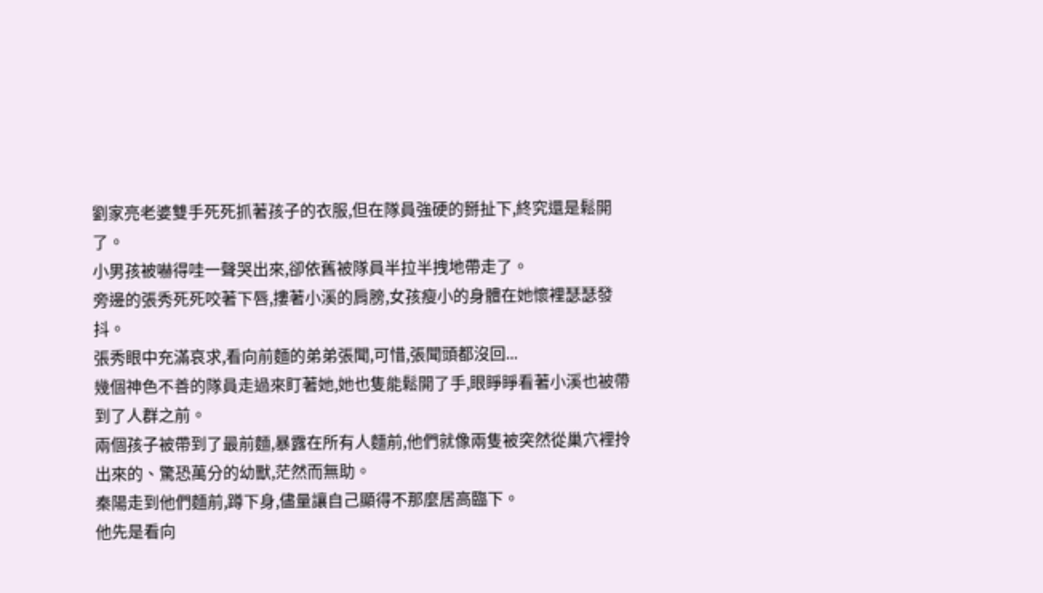劉家亮老婆雙手死死抓著孩子的衣服,但在隊員強硬的掰扯下,終究還是鬆開了。
小男孩被嚇得哇一聲哭出來,卻依舊被隊員半拉半拽地帶走了。
旁邊的張秀死死咬著下唇,摟著小溪的肩膀,女孩瘦小的身體在她懷裡瑟瑟發抖。
張秀眼中充滿哀求,看向前麵的弟弟張聞,可惜,張聞頭都沒回...
幾個神色不善的隊員走過來盯著她,她也隻能鬆開了手,眼睜睜看著小溪也被帶到了人群之前。
兩個孩子被帶到了最前麵,暴露在所有人麵前,他們就像兩隻被突然從巢穴裡拎出來的、驚恐萬分的幼獸,茫然而無助。
秦陽走到他們麵前,蹲下身,儘量讓自己顯得不那麼居高臨下。
他先是看向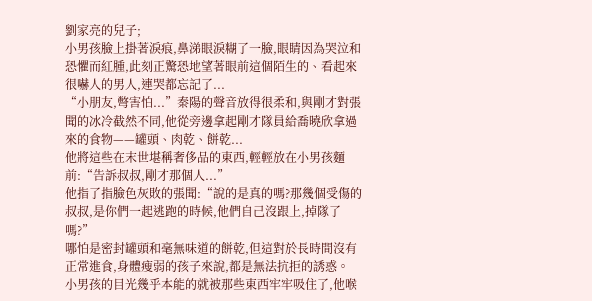劉家亮的兒子;
小男孩臉上掛著淚痕,鼻涕眼淚糊了一臉,眼睛因為哭泣和恐懼而紅腫,此刻正驚恐地望著眼前這個陌生的、看起來很嚇人的男人,連哭都忘記了...
“小朋友,彆害怕...”秦陽的聲音放得很柔和,與剛才對張聞的冰冷截然不同,他從旁邊拿起剛才隊員給喬曉欣拿過來的食物——罐頭、肉乾、餅乾...
他將這些在末世堪稱奢侈品的東西,輕輕放在小男孩麵前:“告訴叔叔,剛才那個人...”
他指了指臉色灰敗的張聞:“說的是真的嗎?那幾個受傷的叔叔,是你們一起逃跑的時候,他們自己沒跟上,掉隊了嗎?”
哪怕是密封罐頭和毫無味道的餅乾,但這對於長時間沒有正常進食,身體瘦弱的孩子來說,都是無法抗拒的誘惑。
小男孩的目光幾乎本能的就被那些東西牢牢吸住了,他喉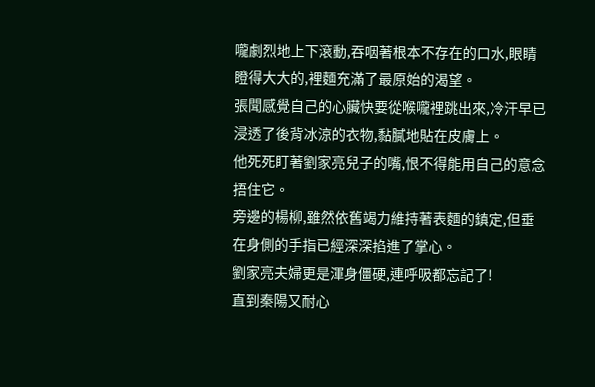嚨劇烈地上下滾動,吞咽著根本不存在的口水,眼睛瞪得大大的,裡麵充滿了最原始的渴望。
張聞感覺自己的心臟快要從喉嚨裡跳出來,冷汗早已浸透了後背冰涼的衣物,黏膩地貼在皮膚上。
他死死盯著劉家亮兒子的嘴,恨不得能用自己的意念捂住它。
旁邊的楊柳,雖然依舊竭力維持著表麵的鎮定,但垂在身側的手指已經深深掐進了掌心。
劉家亮夫婦更是渾身僵硬,連呼吸都忘記了!
直到秦陽又耐心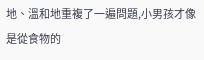地、溫和地重複了一遍問題,小男孩才像是從食物的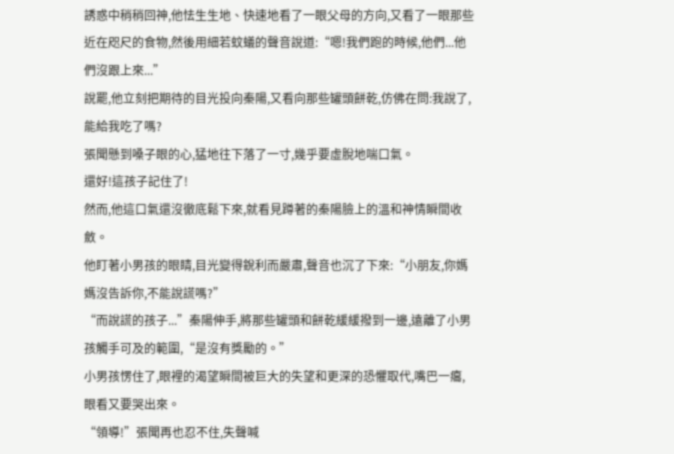誘惑中稍稍回神,他怯生生地、快速地看了一眼父母的方向,又看了一眼那些近在咫尺的食物,然後用細若蚊蟻的聲音說道:“嗯!我們跑的時候,他們...他們沒跟上來...”
說罷,他立刻把期待的目光投向秦陽,又看向那些罐頭餅乾,仿佛在問:我說了,能給我吃了嗎?
張聞懸到嗓子眼的心,猛地往下落了一寸,幾乎要虛脫地喘口氣。
還好!這孩子記住了!
然而,他這口氣還沒徹底鬆下來,就看見蹲著的秦陽臉上的溫和神情瞬間收斂。
他盯著小男孩的眼睛,目光變得銳利而嚴肅,聲音也沉了下來:“小朋友,你媽媽沒告訴你,不能說謊嗎?”
“而說謊的孩子...”秦陽伸手,將那些罐頭和餅乾緩緩撥到一邊,遠離了小男孩觸手可及的範圍,“是沒有獎勵的。”
小男孩愣住了,眼裡的渴望瞬間被巨大的失望和更深的恐懼取代,嘴巴一癟,眼看又要哭出來。
“領導!”張聞再也忍不住,失聲喊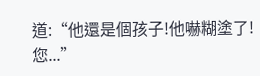道:“他還是個孩子!他嚇糊塗了!您...”